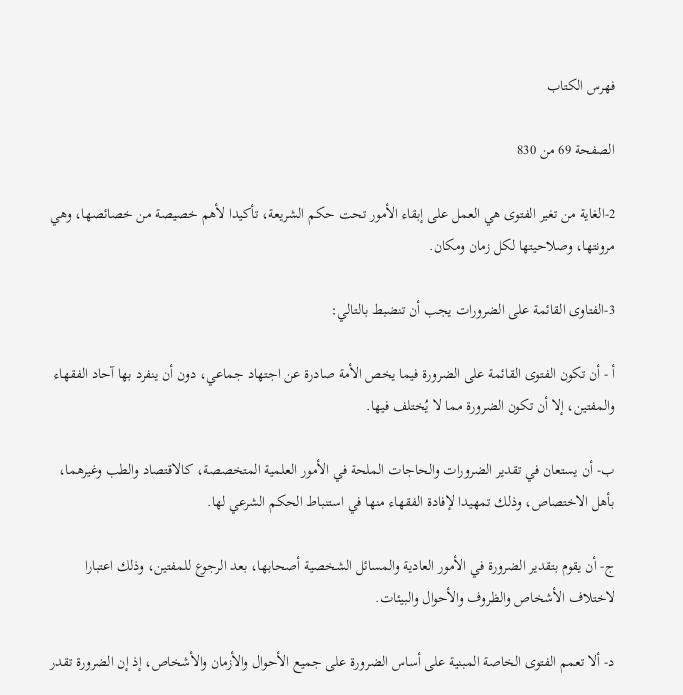فهرس الكتاب

الصفحة 69 من 830

2-الغاية من تغير الفتوى هي العمل على إبقاء الأمور تحت حكم الشريعة، تأكيدا لأهم خصيصة من خصائصها، وهي مرونتها، وصلاحيتها لكل زمان ومكان.

3-الفتاوى القائمة على الضرورات يجب أن تنضبط بالتالي:

أ - أن تكون الفتوى القائمة على الضرورة فيما يخص الأمة صادرة عن اجتهاد جماعي، دون أن ينفرد بها آحاد الفقهاء والمفتين، إلا أن تكون الضرورة مما لا يُختلف فيها.

ب- أن يستعان في تقدير الضرورات والحاجات الملحة في الأمور العلمية المتخصصة، كالاقتصاد والطب وغيرهما، بأهل الاختصاص، وذلك تمهيدا لإفادة الفقهاء منها في استنباط الحكم الشرعي لها.

ج- أن يقوم بتقدير الضرورة في الأمور العادية والمسائل الشخصية أصحابها، بعد الرجوع للمفتين، وذلك اعتبارا لاختلاف الأشخاص والظروف والأحوال والبيئات.

د- ألا تعمم الفتوى الخاصة المبنية على أساس الضرورة على جميع الأحوال والأزمان والأشخاص، إذ إن الضرورة تقدر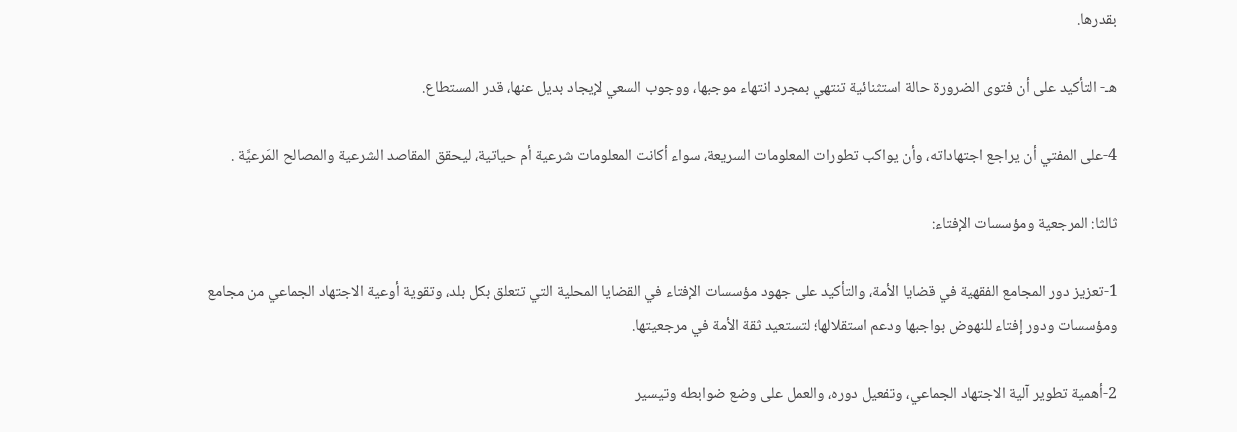بقدرها.

هـ- التأكيد على أن فتوى الضرورة حالة استثنائية تنتهي بمجرد انتهاء موجبها، ووجوب السعي لإيجاد بديل عنها، قدر المستطاع.

4-على المفتي أن يراجع اجتهاداته، وأن يواكب تطورات المعلومات السريعة، سواء أكانت المعلومات شرعية أم حياتية، ليحقق المقاصد الشرعية والمصالح المَرعيَّة .

ثالثا: المرجعية ومؤسسات الإفتاء:

1-تعزيز دور المجامع الفقهية في قضايا الأمة، والتأكيد على جهود مؤسسات الإفتاء في القضايا المحلية التي تتعلق بكل بلد، وتقوية أوعية الاجتهاد الجماعي من مجامع ومؤسسات ودور إفتاء للنهوض بواجبها ودعم استقلالها؛ لتستعيد ثقة الأمة في مرجعيتها.

2-أهمية تطوير آلية الاجتهاد الجماعي، وتفعيل دوره، والعمل على وضع ضوابطه وتيسير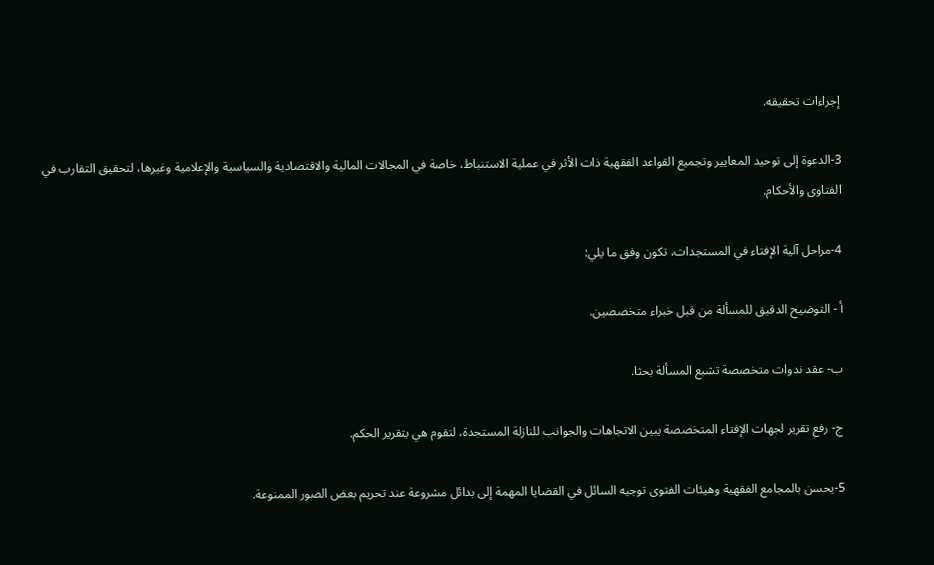إجراءات تحقيقه.

3-الدعوة إلى توحيد المعايير وتجميع القواعد الفقهية ذات الأثر في عملية الاستنباط، خاصة في المجالات المالية والاقتصادية والسياسية والإعلامية وغيرها، لتحقيق التقارب في الفتاوى والأحكام.

4-مراحل آلية الإفتاء في المستجدات، تكون وفق ما يلي:

أ - التوضيح الدقيق للمسألة من قبل خبراء متخصصين.

ب- عقد ندوات متخصصة تشبع المسألة بحثا.

ج- رفع تقرير لجهات الإفتاء المتخصصة يبين الاتجاهات والجوانب للنازلة المستجدة، لتقوم هي بتقرير الحكم.

5-يحسن بالمجامع الفقهية وهيئات الفتوى توجيه السائل في القضايا المهمة إلى بدائل مشروعة عند تحريم بعض الصور الممنوعة.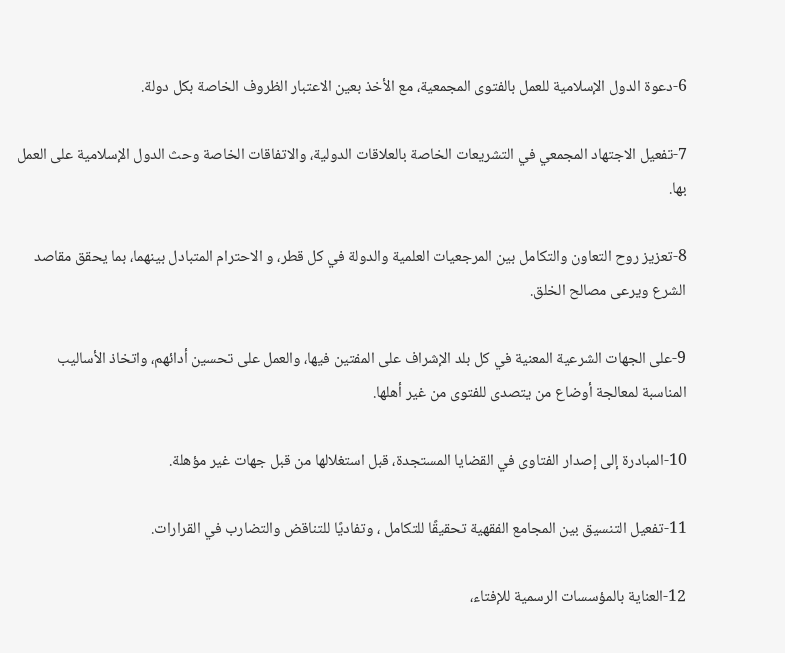6-دعوة الدول الإسلامية للعمل بالفتوى المجمعية، مع الأخذ بعين الاعتبار الظروف الخاصة بكل دولة.

7-تفعيل الاجتهاد المجمعي في التشريعات الخاصة بالعلاقات الدولية، والاتفاقات الخاصة وحث الدول الإسلامية على العمل بها.

8-تعزيز روح التعاون والتكامل بين المرجعيات العلمية والدولة في كل قطر، و الاحترام المتبادل بينهما، بما يحقق مقاصد الشرع ويرعى مصالح الخلق.

9-على الجهات الشرعية المعنية في كل بلد الإشراف على المفتين فيها، والعمل على تحسين أدائهم، واتخاذ الأساليب المناسبة لمعالجة أوضاع من يتصدى للفتوى من غير أهلها.

10-المبادرة إلى إصدار الفتاوى في القضايا المستجدة، قبل استغلالها من قبل جهات غير مؤهلة.

11-تفعيل التنسيق بين المجامع الفقهية تحقيقًا للتكامل ، وتفاديًا للتناقض والتضارب في القرارات.

12-العناية بالمؤسسات الرسمية للإفتاء،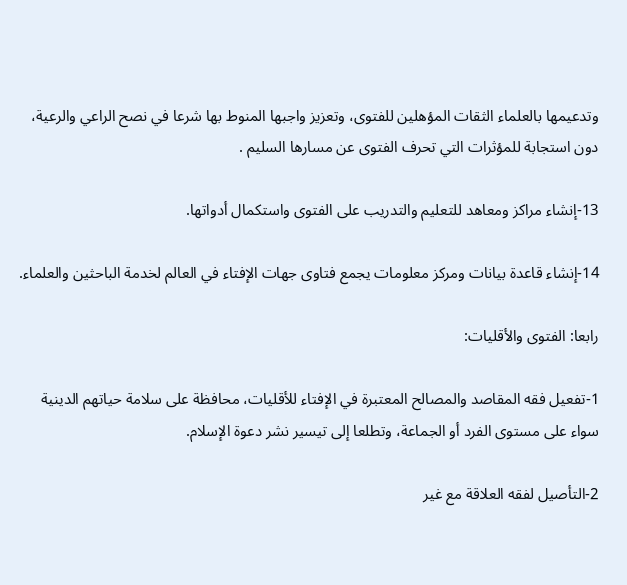وتدعيمها بالعلماء الثقات المؤهلين للفتوى، وتعزيز واجبها المنوط بها شرعا في نصح الراعي والرعية، دون استجابة للمؤثرات التي تحرف الفتوى عن مسارها السليم .

13-إنشاء مراكز ومعاهد للتعليم والتدريب على الفتوى واستكمال أدواتها.

14-إنشاء قاعدة بيانات ومركز معلومات يجمع فتاوى جهات الإفتاء في العالم لخدمة الباحثين والعلماء.

رابعا: الفتوى والأقليات:

1-تفعيل فقه المقاصد والمصالح المعتبرة في الإفتاء للأقليات، محافظة على سلامة حياتهم الدينية سواء على مستوى الفرد أو الجماعة، وتطلعا إلى تيسير نشر دعوة الإسلام.

2-التأصيل لفقه العلاقة مع غير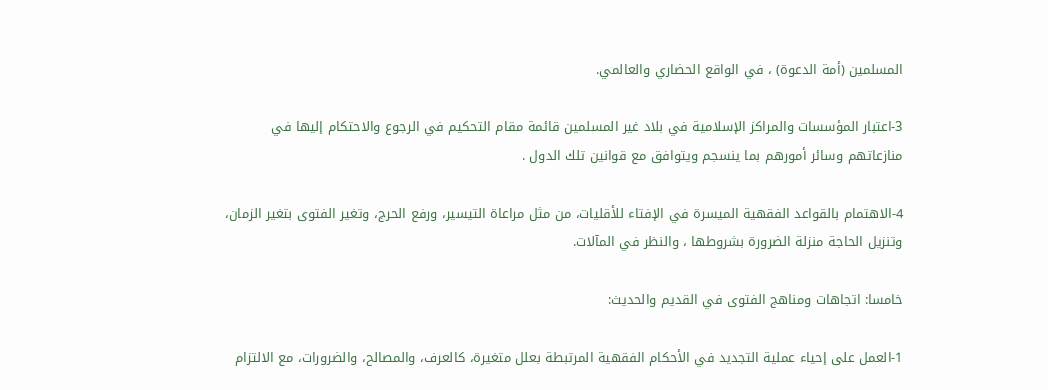المسلمين (أمة الدعوة) ، في الواقع الحضاري والعالمي.

3-اعتبار المؤسسات والمراكز الإسلامية في بلاد غير المسلمين قائمة مقام التحكيم في الرجوع والاحتكام إليها في منازعاتهم وسائر أمورهم بما ينسجم ويتوافق مع قوانين تلك الدول .

4-الاهتمام بالقواعد الفقهية الميسرة في الإفتاء للأقليات، من مثل مراعاة التيسير، ورفع الحرج، وتغير الفتوى بتغير الزمان، وتنزيل الحاجة منزلة الضرورة بشروطها ، والنظر في المآلات.

خامسا: اتجاهات ومناهج الفتوى في القديم والحديث:

1-العمل على إحياء عملية التجديد في الأحكام الفقهية المرتبطة بعلل متغيرة، كالعرف، والمصالح، والضرورات، مع الالتزام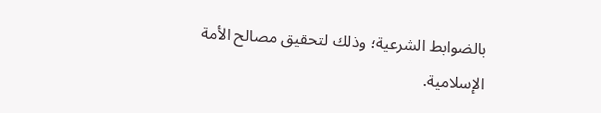بالضوابط الشرعية؛ وذلك لتحقيق مصالح الأمة الإسلامية.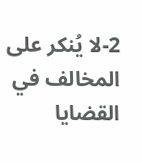2-لا يُنكر على المخالف في القضايا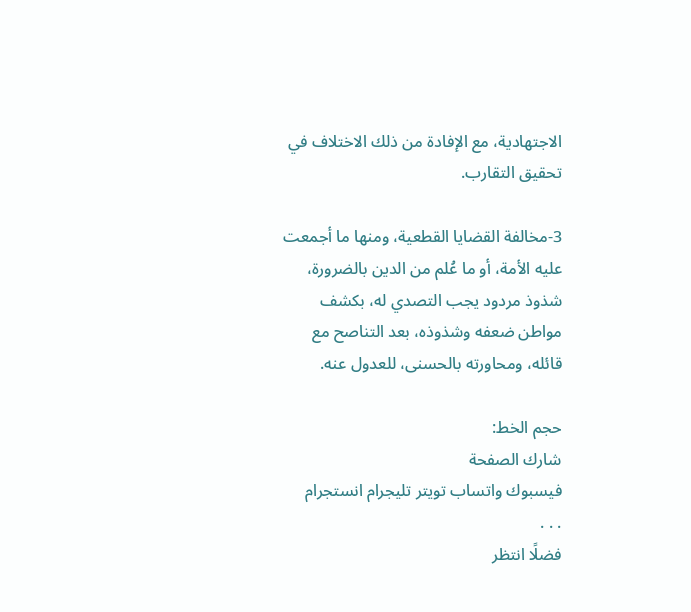الاجتهادية، مع الإفادة من ذلك الاختلاف في تحقيق التقارب.

3-مخالفة القضايا القطعية، ومنها ما أجمعت عليه الأمة، أو ما عُلم من الدين بالضرورة، شذوذ مردود يجب التصدي له، بكشف مواطن ضعفه وشذوذه، بعد التناصح مع قائله، ومحاورته بالحسنى، للعدول عنه.

حجم الخط:
شارك الصفحة
فيسبوك واتساب تويتر تليجرام انستجرام
. . .
فضلًا انتظر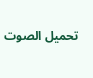تحميل الصوت